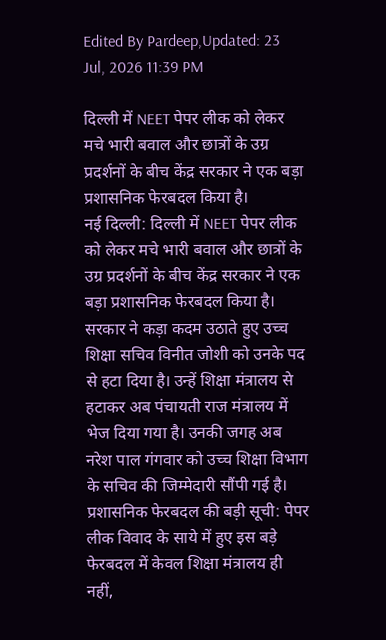Edited By Pardeep,Updated: 23 Jul, 2026 11:39 PM

दिल्ली में NEET पेपर लीक को लेकर मचे भारी बवाल और छात्रों के उग्र प्रदर्शनों के बीच केंद्र सरकार ने एक बड़ा प्रशासनिक फेरबदल किया है।
नई दिल्ली: दिल्ली में NEET पेपर लीक को लेकर मचे भारी बवाल और छात्रों के उग्र प्रदर्शनों के बीच केंद्र सरकार ने एक बड़ा प्रशासनिक फेरबदल किया है। सरकार ने कड़ा कदम उठाते हुए उच्च शिक्षा सचिव विनीत जोशी को उनके पद से हटा दिया है। उन्हें शिक्षा मंत्रालय से हटाकर अब पंचायती राज मंत्रालय में भेज दिया गया है। उनकी जगह अब नरेश पाल गंगवार को उच्च शिक्षा विभाग के सचिव की जिम्मेदारी सौंपी गई है।
प्रशासनिक फेरबदल की बड़ी सूची: पेपर लीक विवाद के साये में हुए इस बड़े फेरबदल में केवल शिक्षा मंत्रालय ही नहीं,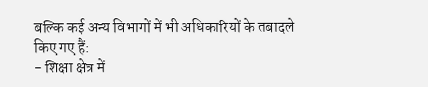बल्कि कई अन्य विभागों में भी अधिकारियों के तबादले किए गए हैं:
- शिक्षा क्षेत्र में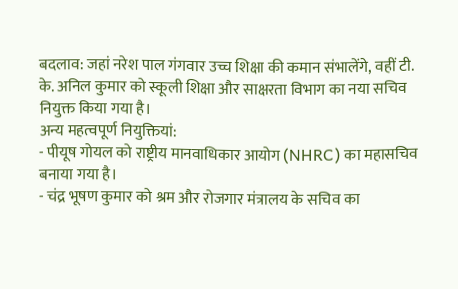बदलाव: जहां नरेश पाल गंगवार उच्च शिक्षा की कमान संभालेंगे, वहीं टी. के. अनिल कुमार को स्कूली शिक्षा और साक्षरता विभाग का नया सचिव नियुक्त किया गया है।
अन्य महत्वपूर्ण नियुक्तियां:
- पीयूष गोयल को राष्ट्रीय मानवाधिकार आयोग (NHRC) का महासचिव बनाया गया है।
- चंद्र भूषण कुमार को श्रम और रोजगार मंत्रालय के सचिव का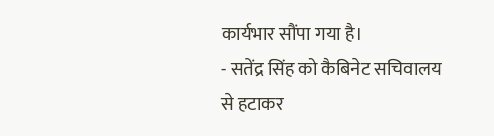कार्यभार सौंपा गया है।
- सतेंद्र सिंह को कैबिनेट सचिवालय से हटाकर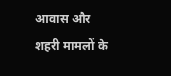आवास और शहरी मामलों के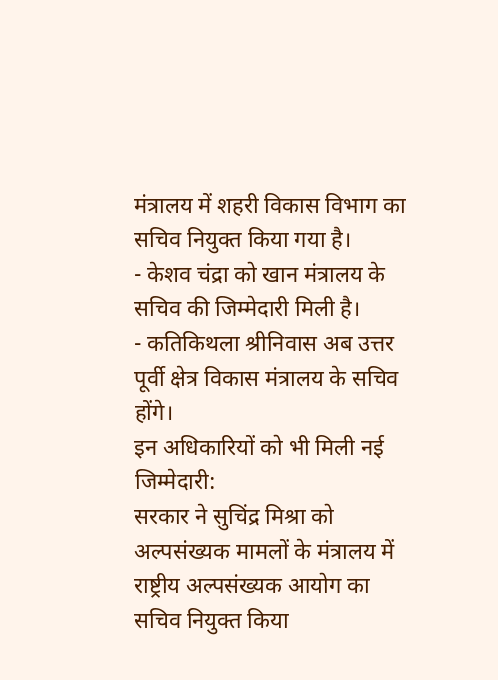मंत्रालय में शहरी विकास विभाग का सचिव नियुक्त किया गया है।
- केशव चंद्रा को खान मंत्रालय के सचिव की जिम्मेदारी मिली है।
- कतिकिथला श्रीनिवास अब उत्तर पूर्वी क्षेत्र विकास मंत्रालय के सचिव होंगे।
इन अधिकारियों को भी मिली नई जिम्मेदारी:
सरकार ने सुचिंद्र मिश्रा को अल्पसंख्यक मामलों के मंत्रालय में राष्ट्रीय अल्पसंख्यक आयोग का सचिव नियुक्त किया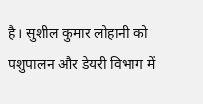है। सुशील कुमार लोहानी को पशुपालन और डेयरी विभाग में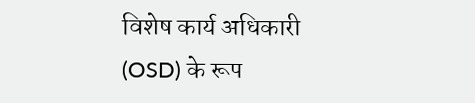विशेष कार्य अधिकारी (OSD) के रूप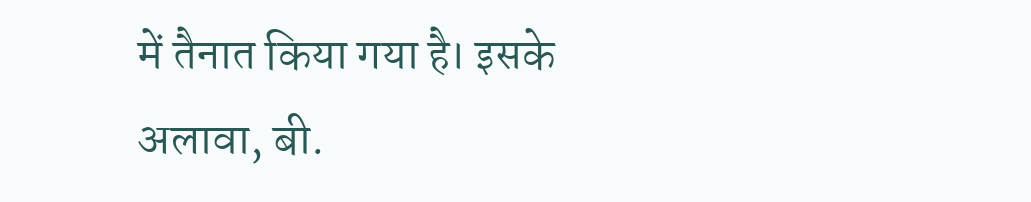में तैनात किया गया है। इसके अलावा, बी.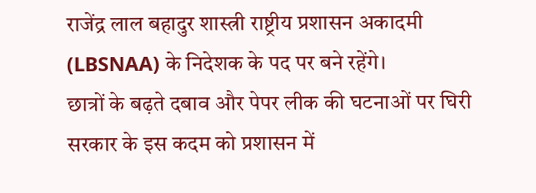राजेंद्र लाल बहादुर शास्त्री राष्ट्रीय प्रशासन अकादमी (LBSNAA) के निदेशक के पद पर बने रहेंगे।
छात्रों के बढ़ते दबाव और पेपर लीक की घटनाओं पर घिरी सरकार के इस कदम को प्रशासन में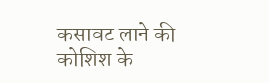कसावट लाने की कोशिश के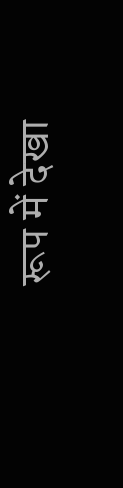रूप में देखा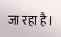जा रहा है।